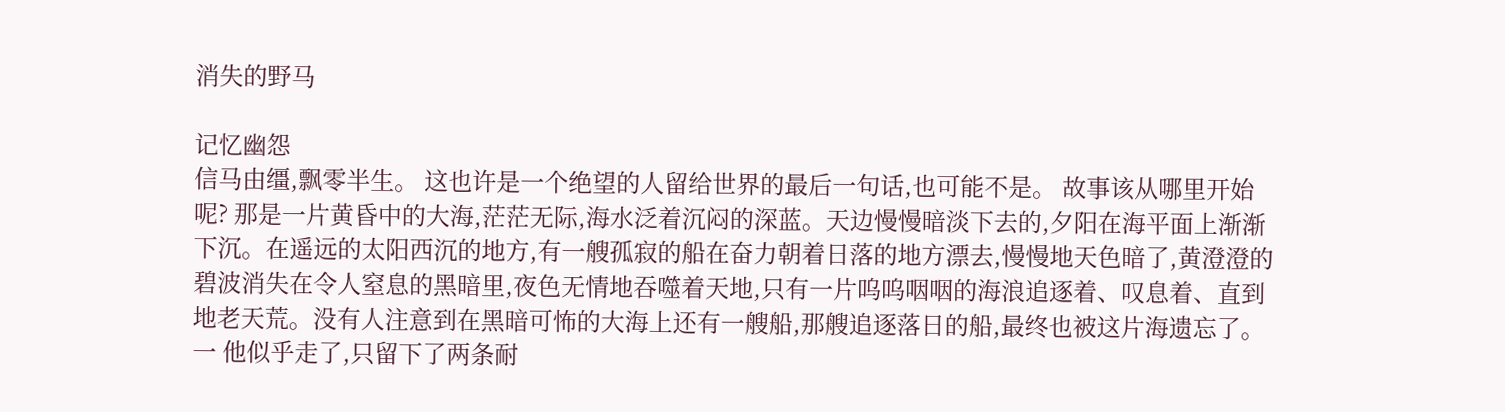消失的野马

记忆幽怨
信马由缰,飘零半生。 这也许是一个绝望的人留给世界的最后一句话,也可能不是。 故事该从哪里开始呢? 那是一片黄昏中的大海,茫茫无际,海水泛着沉闷的深蓝。天边慢慢暗淡下去的,夕阳在海平面上渐渐下沉。在遥远的太阳西沉的地方,有一艘孤寂的船在奋力朝着日落的地方漂去,慢慢地天色暗了,黄澄澄的碧波消失在令人窒息的黑暗里,夜色无情地吞噬着天地,只有一片呜呜咽咽的海浪追逐着、叹息着、直到地老天荒。没有人注意到在黑暗可怖的大海上还有一艘船,那艘追逐落日的船,最终也被这片海遗忘了。 一 他似乎走了,只留下了两条耐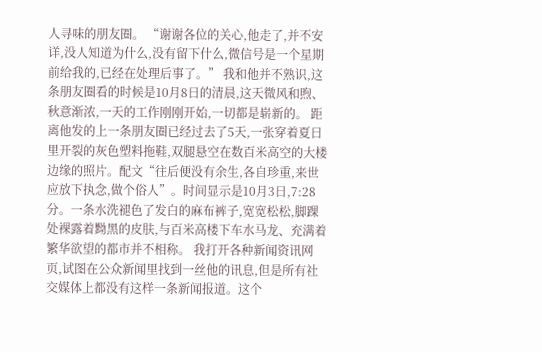人寻味的朋友圈。 “谢谢各位的关心,他走了,并不安详,没人知道为什么,没有留下什么,微信号是一个星期前给我的,已经在处理后事了。” 我和他并不熟识,这条朋友圈看的时候是10月8日的清晨,这天微风和煦、秋意渐浓,一天的工作刚刚开始,一切都是崭新的。 距离他发的上一条朋友圈已经过去了5天,一张穿着夏日里开裂的灰色塑料拖鞋,双腿悬空在数百米高空的大楼边缘的照片。配文“往后便没有余生,各自珍重,来世应放下执念,做个俗人”。时间显示是10月3日,7:28分。一条水洗褪色了发白的麻布裤子,宽宽松松,脚踝处裸露着黝黑的皮肤,与百米高楼下车水马龙、充满着繁华欲望的都市并不相称。 我打开各种新闻资讯网页,试图在公众新闻里找到一丝他的讯息,但是所有社交媒体上都没有这样一条新闻报道。这个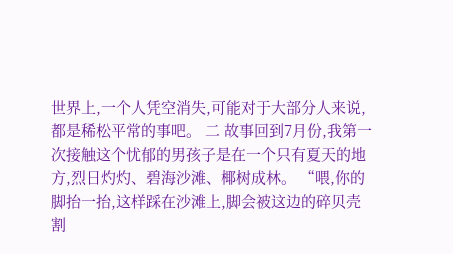世界上,一个人凭空消失,可能对于大部分人来说,都是稀松平常的事吧。 二 故事回到7月份,我第一次接触这个忧郁的男孩子是在一个只有夏天的地方,烈日灼灼、碧海沙滩、椰树成林。 “喂,你的脚抬一抬,这样踩在沙滩上,脚会被这边的碎贝壳割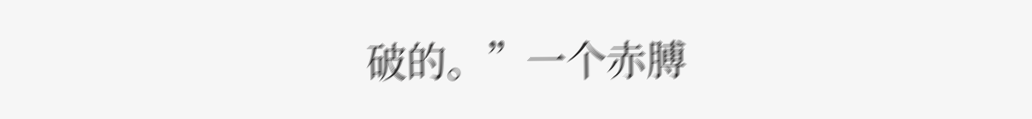破的。”一个赤膊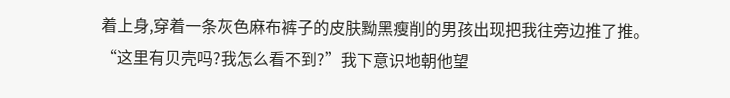着上身,穿着一条灰色麻布裤子的皮肤黝黑瘦削的男孩出现把我往旁边推了推。 “这里有贝壳吗?我怎么看不到?”我下意识地朝他望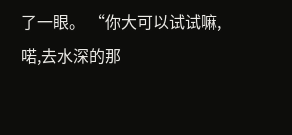了一眼。 “你大可以试试嘛,喏,去水深的那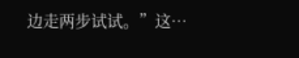边走两步试试。”这…